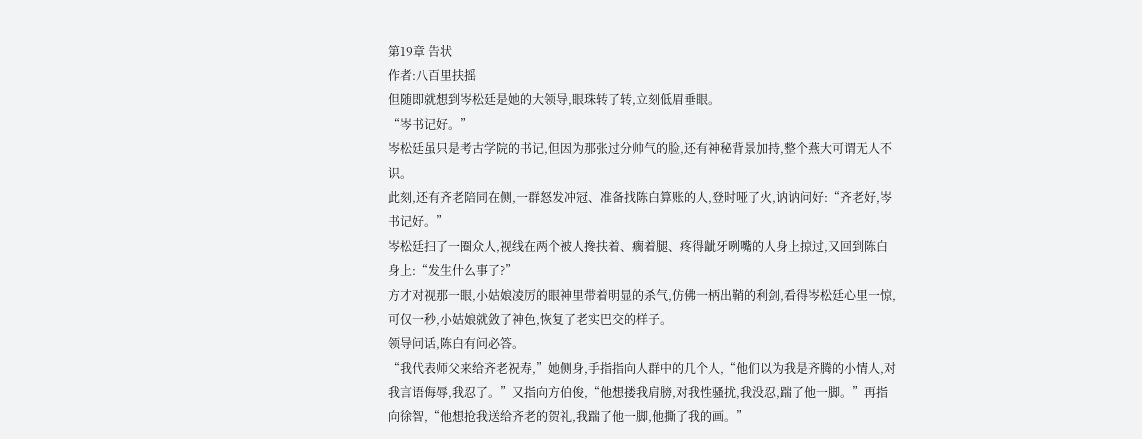第19章 告状
作者:八百里扶摇
但随即就想到岑松廷是她的大领导,眼珠转了转,立刻低眉垂眼。
“岑书记好。”
岑松廷虽只是考古学院的书记,但因为那张过分帅气的脸,还有神秘背景加持,整个燕大可谓无人不识。
此刻,还有齐老陪同在侧,一群怒发冲冠、准备找陈白算账的人,登时哑了火,讷讷问好:“齐老好,岑书记好。”
岑松廷扫了一圈众人,视线在两个被人搀扶着、瘸着腿、疼得龇牙咧嘴的人身上掠过,又回到陈白身上:“发生什么事了?”
方才对视那一眼,小姑娘凌厉的眼神里带着明显的杀气,仿佛一柄出鞘的利剑,看得岑松廷心里一惊,可仅一秒,小姑娘就敛了神色,恢复了老实巴交的样子。
领导问话,陈白有问必答。
“我代表师父来给齐老祝寿,”她侧身,手指指向人群中的几个人,“他们以为我是齐腾的小情人,对我言语侮辱,我忍了。”又指向方伯俊,“他想搂我肩膀,对我性骚扰,我没忍,踹了他一脚。”再指向徐智,“他想抢我送给齐老的贺礼,我踹了他一脚,他撕了我的画。”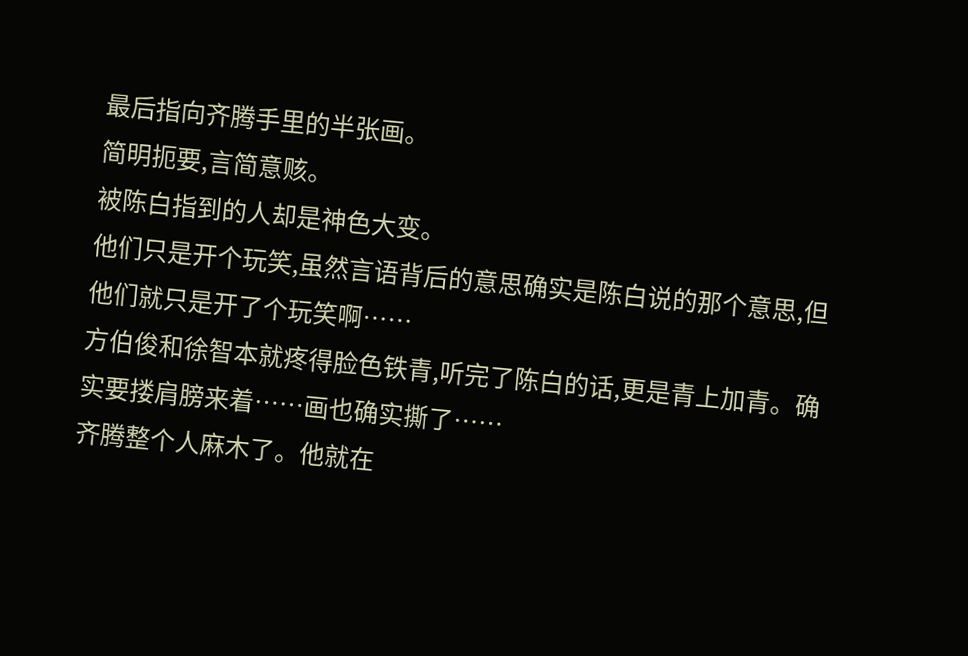最后指向齐腾手里的半张画。
简明扼要,言简意赅。
被陈白指到的人却是神色大变。
他们只是开个玩笑,虽然言语背后的意思确实是陈白说的那个意思,但他们就只是开了个玩笑啊……
方伯俊和徐智本就疼得脸色铁青,听完了陈白的话,更是青上加青。确实要搂肩膀来着……画也确实撕了……
齐腾整个人麻木了。他就在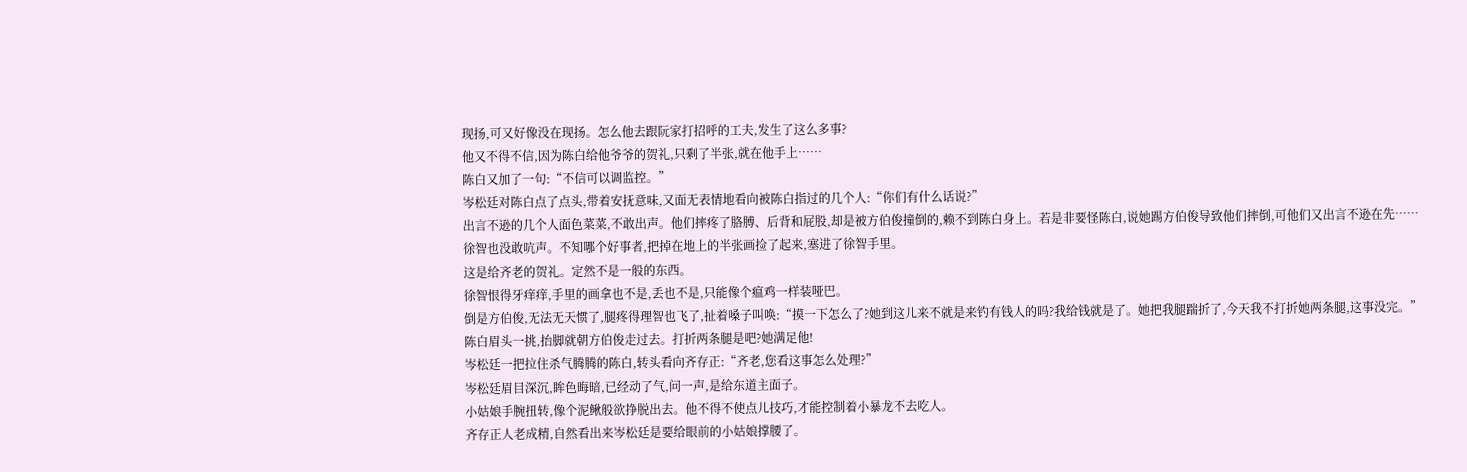现扬,可又好像没在现扬。怎么他去跟阮家打招呼的工夫,发生了这么多事?
他又不得不信,因为陈白给他爷爷的贺礼,只剩了半张,就在他手上……
陈白又加了一句:“不信可以调监控。”
岑松廷对陈白点了点头,带着安抚意味,又面无表情地看向被陈白指过的几个人:“你们有什么话说?”
出言不逊的几个人面色菜菜,不敢出声。他们摔疼了胳膊、后背和屁股,却是被方伯俊撞倒的,赖不到陈白身上。若是非要怪陈白,说她踢方伯俊导致他们摔倒,可他们又出言不逊在先……
徐智也没敢吭声。不知哪个好事者,把掉在地上的半张画捡了起来,塞进了徐智手里。
这是给齐老的贺礼。定然不是一般的东西。
徐智恨得牙痒痒,手里的画拿也不是,丢也不是,只能像个瘟鸡一样装哑巴。
倒是方伯俊,无法无天惯了,腿疼得理智也飞了,扯着嗓子叫唤:“摸一下怎么了?她到这儿来不就是来钓有钱人的吗?我给钱就是了。她把我腿踹折了,今天我不打折她两条腿,这事没完。”
陈白眉头一挑,抬脚就朝方伯俊走过去。打折两条腿是吧?她满足他!
岑松廷一把拉住杀气腾腾的陈白,转头看向齐存正:“齐老,您看这事怎么处理?”
岑松廷眉目深沉,眸色晦暗,已经动了气,问一声,是给东道主面子。
小姑娘手腕扭转,像个泥鳅般欲挣脱出去。他不得不使点儿技巧,才能控制着小暴龙不去吃人。
齐存正人老成精,自然看出来岑松廷是要给眼前的小姑娘撑腰了。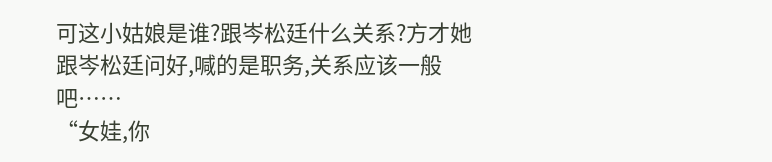可这小姑娘是谁?跟岑松廷什么关系?方才她跟岑松廷问好,喊的是职务,关系应该一般吧……
“女娃,你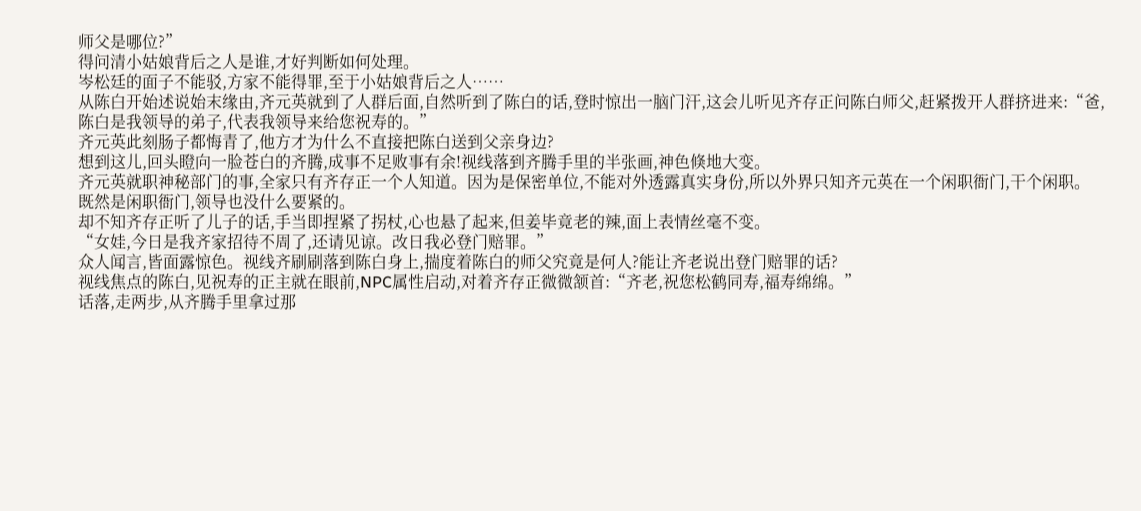师父是哪位?”
得问清小姑娘背后之人是谁,才好判断如何处理。
岑松廷的面子不能驳,方家不能得罪,至于小姑娘背后之人……
从陈白开始述说始末缘由,齐元英就到了人群后面,自然听到了陈白的话,登时惊出一脑门汗,这会儿听见齐存正问陈白师父,赶紧拨开人群挤进来:“爸,陈白是我领导的弟子,代表我领导来给您祝寿的。”
齐元英此刻肠子都悔青了,他方才为什么不直接把陈白送到父亲身边?
想到这儿,回头瞪向一脸苍白的齐腾,成事不足败事有余!视线落到齐腾手里的半张画,神色倏地大变。
齐元英就职神秘部门的事,全家只有齐存正一个人知道。因为是保密单位,不能对外透露真实身份,所以外界只知齐元英在一个闲职衙门,干个闲职。
既然是闲职衙门,领导也没什么要紧的。
却不知齐存正听了儿子的话,手当即捏紧了拐杖,心也悬了起来,但姜毕竟老的辣,面上表情丝毫不变。
“女娃,今日是我齐家招待不周了,还请见谅。改日我必登门赔罪。”
众人闻言,皆面露惊色。视线齐刷刷落到陈白身上,揣度着陈白的师父究竟是何人?能让齐老说出登门赔罪的话?
视线焦点的陈白,见祝寿的正主就在眼前,NPC属性启动,对着齐存正微微颔首:“齐老,祝您松鹤同寿,福寿绵绵。”
话落,走两步,从齐腾手里拿过那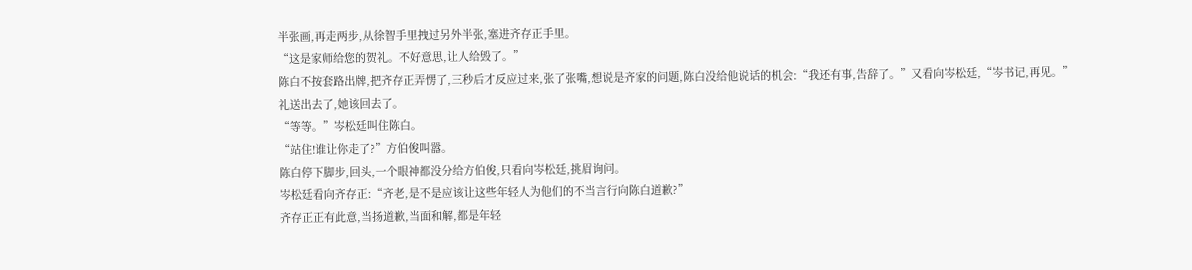半张画,再走两步,从徐智手里拽过另外半张,塞进齐存正手里。
“这是家师给您的贺礼。不好意思,让人给毁了。”
陈白不按套路出牌,把齐存正弄愣了,三秒后才反应过来,张了张嘴,想说是齐家的问题,陈白没给他说话的机会:“我还有事,告辞了。”又看向岑松廷,“岑书记,再见。”
礼送出去了,她该回去了。
“等等。”岑松廷叫住陈白。
“站住!谁让你走了?”方伯俊叫嚣。
陈白停下脚步,回头,一个眼神都没分给方伯俊,只看向岑松廷,挑眉询问。
岑松廷看向齐存正:“齐老,是不是应该让这些年轻人为他们的不当言行向陈白道歉?”
齐存正正有此意,当扬道歉,当面和解,都是年轻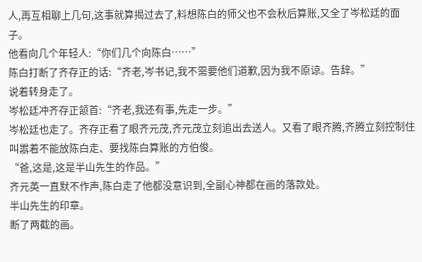人,再互相聊上几句,这事就算揭过去了,料想陈白的师父也不会秋后算账,又全了岑松廷的面子。
他看向几个年轻人:“你们几个向陈白……”
陈白打断了齐存正的话:“齐老,岑书记,我不需要他们道歉,因为我不原谅。告辞。”
说着转身走了。
岑松廷冲齐存正颔首:“齐老,我还有事,先走一步。”
岑松廷也走了。齐存正看了眼齐元茂,齐元茂立刻追出去送人。又看了眼齐腾,齐腾立刻控制住叫嚣着不能放陈白走、要找陈白算账的方伯俊。
“爸,这是,这是半山先生的作品。”
齐元英一直默不作声,陈白走了他都没意识到,全副心神都在画的落款处。
半山先生的印章。
断了两截的画。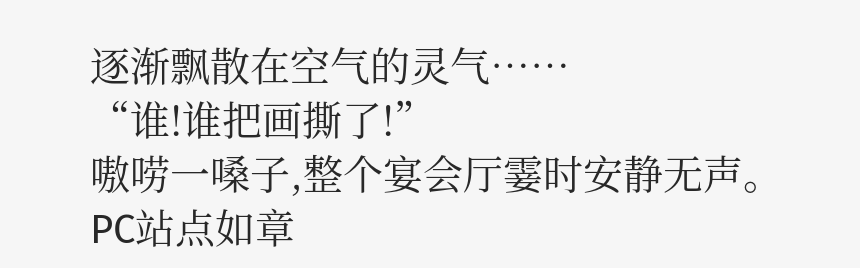逐渐飘散在空气的灵气……
“谁!谁把画撕了!”
嗷唠一嗓子,整个宴会厅霎时安静无声。
PC站点如章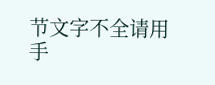节文字不全请用手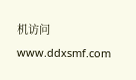机访问www.ddxsmf.com